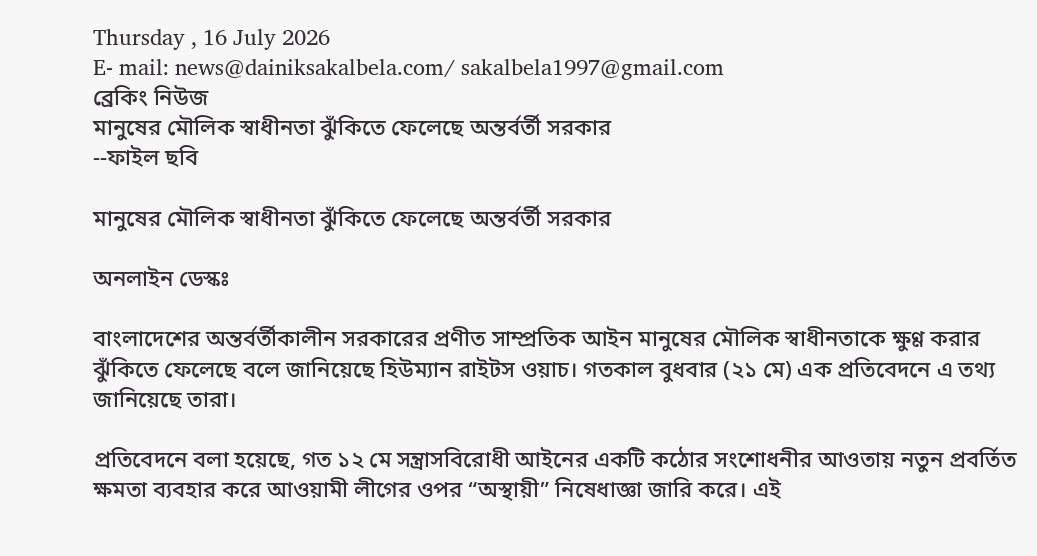Thursday , 16 July 2026
E- mail: news@dainiksakalbela.com/ sakalbela1997@gmail.com
ব্রেকিং নিউজ
মানুষের মৌলিক স্বাধীনতা ঝুঁকিতে ফেলেছে অন্তর্বর্তী সরকার
--ফাইল ছবি

মানুষের মৌলিক স্বাধীনতা ঝুঁকিতে ফেলেছে অন্তর্বর্তী সরকার

অনলাইন ডেস্কঃ

বাংলাদেশের অন্তর্বর্তীকালীন সরকারের প্রণীত সাম্প্রতিক আইন মানুষের মৌলিক স্বাধীনতাকে ক্ষুণ্ণ করার ঝুঁকিতে ফেলেছে বলে জানিয়েছে হিউম্যান রাইটস ওয়াচ। গতকাল বুধবার (২১ মে) এক প্রতিবেদনে এ তথ্য জানিয়েছে তারা।

প্রতিবেদনে বলা হয়েছে, গত ১২ মে সন্ত্রাসবিরোধী আইনের একটি কঠোর সংশোধনীর আওতায় নতুন প্রবর্তিত ক্ষমতা ব্যবহার করে আওয়ামী লীগের ওপর “অস্থায়ী” নিষেধাজ্ঞা জারি করে। এই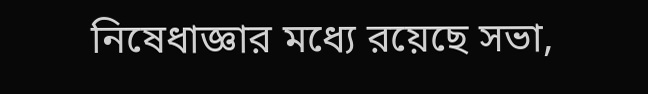নিষেধাজ্ঞার মধ্যে রয়েছে সভা,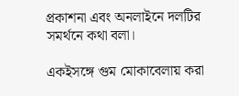প্রকাশনা এবং অনলাইনে দলটির সমর্থনে কথা বলা।

একইসঙ্গে গুম মোকাবেলায় করা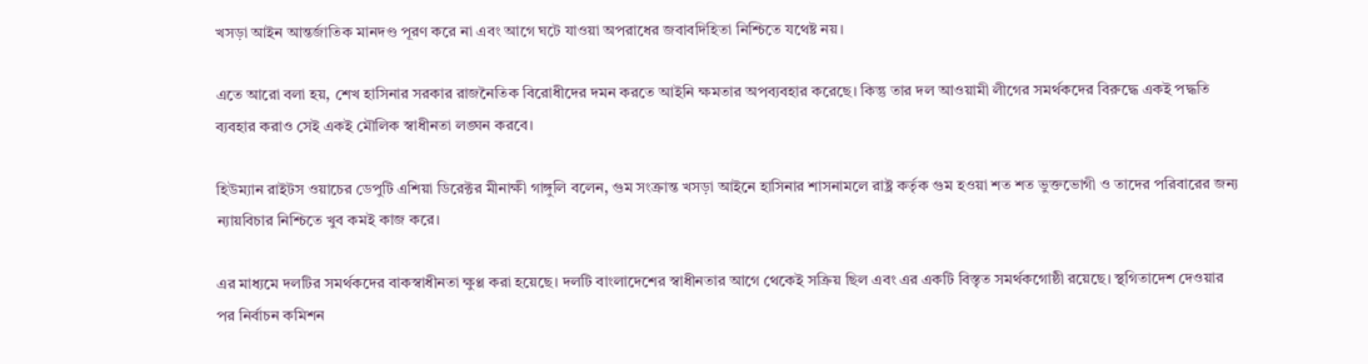খসড়া আইন আন্তর্জাতিক মানদণ্ড পূরণ করে না এবং আগে ঘটে যাওয়া অপরাধের জবাবদিহিতা নিশ্চিতে যথেষ্ট নয়।

এতে আরো বলা হয়, শেখ হাসিনার সরকার রাজনৈতিক বিরোধীদের দমন করতে আইনি ক্ষমতার অপব্যবহার করেছে। কিন্তু তার দল আওয়ামী লীগের সমর্থকদের বিরুদ্ধে একই পদ্ধতি ব্যবহার করাও সেই একই মৌলিক স্বাধীনতা লঙ্ঘন করবে।

হিউম্যান রাইটস ওয়াচের ডেপুটি এশিয়া ডিরেক্টর মীনাক্ষী গাঙ্গুলি বলেন, গুম সংক্রান্ত খসড়া আইনে হাসিনার শাসনামলে রাষ্ট্র কর্তৃক গুম হওয়া শত শত ভুক্তভোগী ও তাদের পরিবারের জন্য ন্যায়বিচার নিশ্চিতে খুব কমই কাজ করে।

এর মাধ্যমে দলটির সমর্থকদের বাকস্বাধীনতা ক্ষুণ্ণ করা হয়েছে। দলটি বাংলাদেশের স্বাধীনতার আগে থেকেই সক্রিয় ছিল এবং এর একটি বিস্তৃত সমর্থকগোষ্ঠী রয়েছে। স্থগিতাদেশ দেওয়ার পর নির্বাচন কমিশন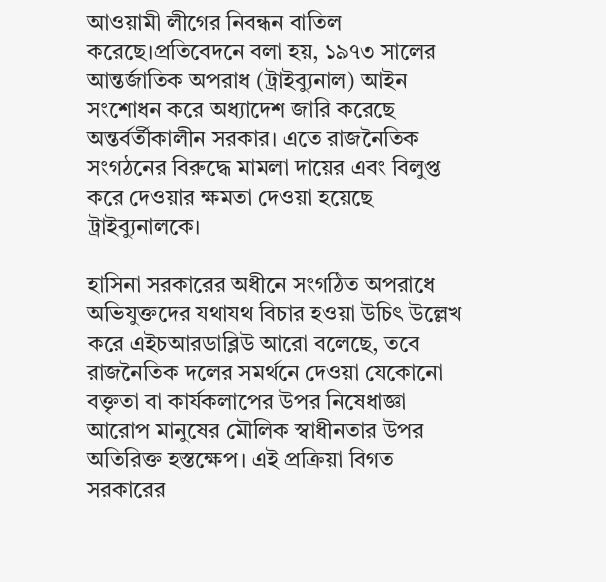আওয়ামী লীগের নিবন্ধন বাতিল করেছে।প্রতিবেদনে বলা হয়, ১৯৭৩ সালের আন্তর্জাতিক অপরাধ (ট্রাইব্যুনাল) আইন সংশোধন করে অধ্যাদেশ জারি করেছে অন্তর্বর্তীকালীন সরকার। এতে রাজনৈতিক সংগঠনের বিরুদ্ধে মামলা দায়ের এবং বিলুপ্ত করে দেওয়ার ক্ষমতা দেওয়া হয়েছে ট্রাইব্যুনালকে।

হাসিনা সরকারের অধীনে সংগঠিত অপরাধে অভিযুক্তদের যথাযথ বিচার হওয়া উচিৎ উল্লেখ করে এইচআরডাব্লিউ আরো বলেছে, তবে রাজনৈতিক দলের সমর্থনে দেওয়া যেকোনো বক্তৃতা বা কার্যকলাপের উপর নিষেধাজ্ঞা আরোপ মানুষের মৌলিক স্বাধীনতার উপর অতিরিক্ত হস্তক্ষেপ। এই প্রক্রিয়া বিগত সরকারের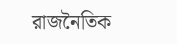রাজনৈতিক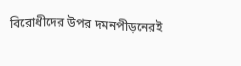বিরোধীদের উপর দমনপীড়নেরই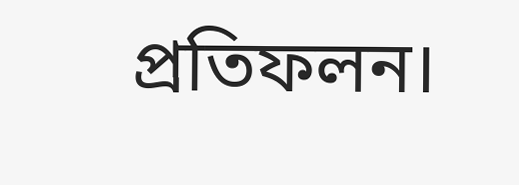প্রতিফলন।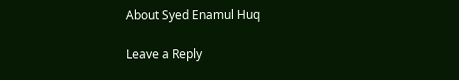About Syed Enamul Huq

Leave a Reply